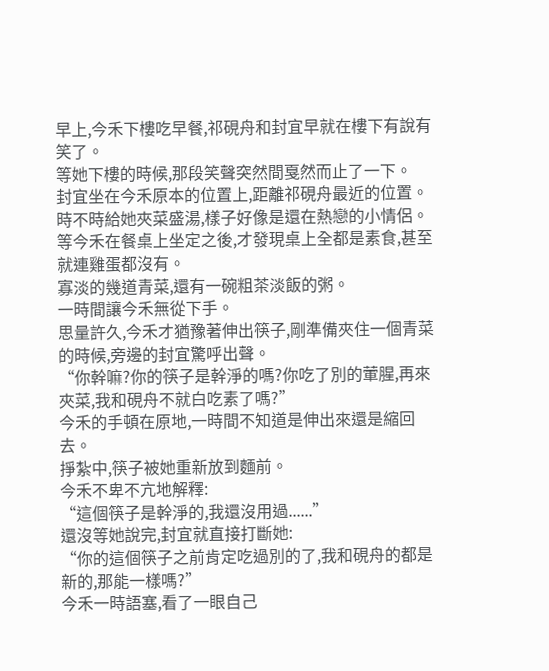早上,今禾下樓吃早餐,祁硯舟和封宜早就在樓下有說有笑了。
等她下樓的時候,那段笑聲突然間戛然而止了一下。
封宜坐在今禾原本的位置上,距離祁硯舟最近的位置。
時不時給她夾菜盛湯,樣子好像是還在熱戀的小情侶。
等今禾在餐桌上坐定之後,才發現桌上全都是素食,甚至就連雞蛋都沒有。
寡淡的幾道青菜,還有一碗粗茶淡飯的粥。
一時間讓今禾無從下手。
思量許久,今禾才猶豫著伸出筷子,剛準備夾住一個青菜的時候,旁邊的封宜驚呼出聲。
“你幹嘛?你的筷子是幹淨的嗎?你吃了別的葷腥,再來夾菜,我和硯舟不就白吃素了嗎?”
今禾的手頓在原地,一時間不知道是伸出來還是縮回去。
掙紮中,筷子被她重新放到麵前。
今禾不卑不亢地解釋:
“這個筷子是幹淨的,我還沒用過......”
還沒等她說完,封宜就直接打斷她:
“你的這個筷子之前肯定吃過別的了,我和硯舟的都是新的,那能一樣嗎?”
今禾一時語塞,看了一眼自己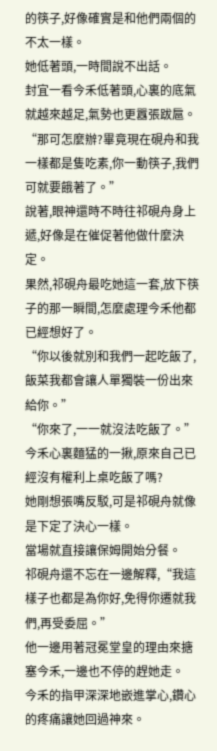的筷子,好像確實是和他們兩個的不太一樣。
她低著頭,一時間說不出話。
封宜一看今禾低著頭,心裏的底氣就越來越足,氣勢也更囂張跋扈。
“那可怎麼辦?畢竟現在硯舟和我一樣都是隻吃素,你一動筷子,我們可就要餓著了。”
說著,眼神還時不時往祁硯舟身上遞,好像是在催促著他做什麼決定。
果然,祁硯舟最吃她這一套,放下筷子的那一瞬間,怎麼處理今禾他都已經想好了。
“你以後就別和我們一起吃飯了,飯菜我都會讓人單獨裝一份出來給你。”
“你來了,一一就沒法吃飯了。”
今禾心裏麵猛的一揪,原來自己已經沒有權利上桌吃飯了嗎?
她剛想張嘴反駁,可是祁硯舟就像是下定了決心一樣。
當場就直接讓保姆開始分餐。
祁硯舟還不忘在一邊解釋,“我這樣子也都是為你好,免得你遷就我們,再受委屈。”
他一邊用著冠冕堂皇的理由來搪塞今禾,一邊也不停的趕她走。
今禾的指甲深深地嵌進掌心,鑽心的疼痛讓她回過神來。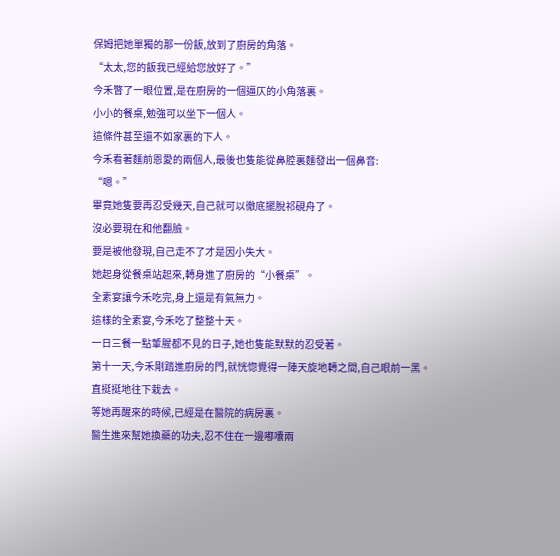保姆把她單獨的那一份飯,放到了廚房的角落。
“太太,您的飯我已經給您放好了。”
今禾瞥了一眼位置,是在廚房的一個逼仄的小角落裏。
小小的餐桌,勉強可以坐下一個人。
這條件甚至還不如家裏的下人。
今禾看著麵前恩愛的兩個人,最後也隻能從鼻腔裏麵發出一個鼻音:
“嗯。”
畢竟她隻要再忍受幾天,自己就可以徹底擺脫祁硯舟了。
沒必要現在和他翻臉。
要是被他發現,自己走不了才是因小失大。
她起身從餐桌站起來,轉身進了廚房的“小餐桌”。
全素宴讓今禾吃完,身上還是有氣無力。
這樣的全素宴,今禾吃了整整十天。
一日三餐一點葷腥都不見的日子,她也隻能默默的忍受著。
第十一天,今禾剛踏進廚房的門,就恍惚覺得一陣天旋地轉之間,自己眼前一黑。
直挺挺地往下栽去。
等她再醒來的時候,已經是在醫院的病房裏。
醫生進來幫她換藥的功夫,忍不住在一邊嘟囔兩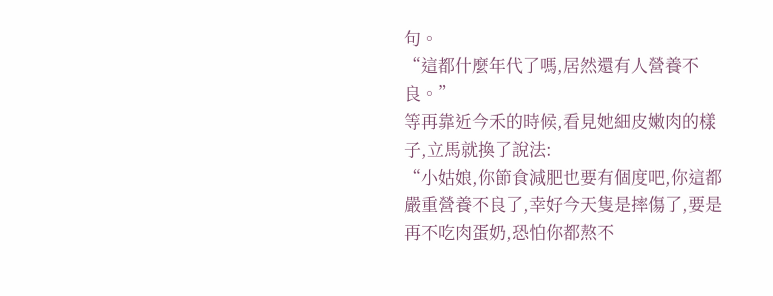句。
“這都什麼年代了嗎,居然還有人營養不良。”
等再靠近今禾的時候,看見她細皮嫩肉的樣子,立馬就換了說法:
“小姑娘,你節食減肥也要有個度吧,你這都嚴重營養不良了,幸好今天隻是摔傷了,要是再不吃肉蛋奶,恐怕你都熬不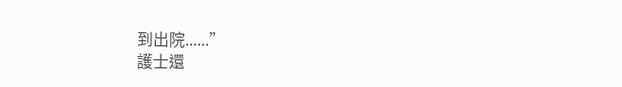到出院......”
護士還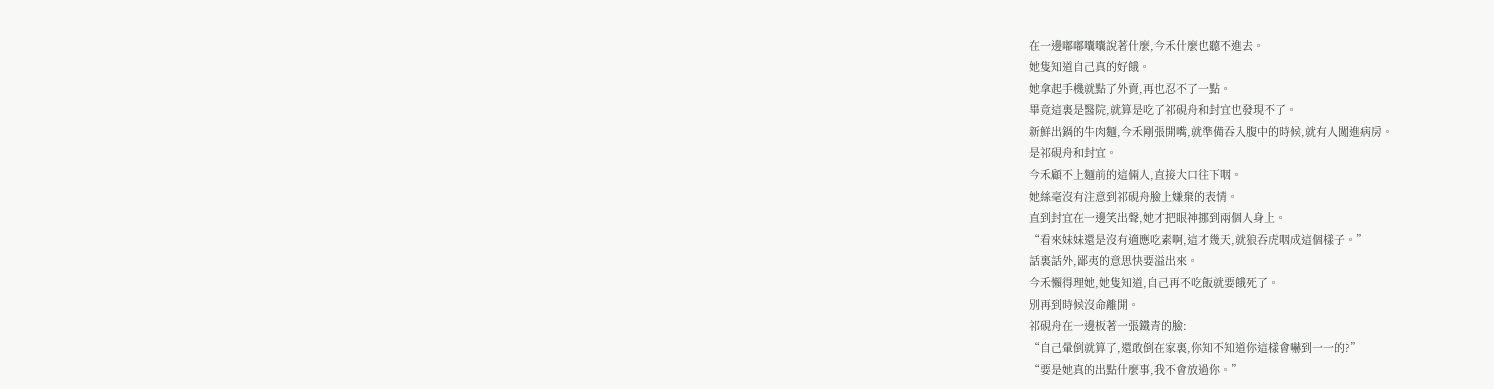在一邊嘟嘟囔囔說著什麼,今禾什麼也聽不進去。
她隻知道自己真的好餓。
她拿起手機就點了外賣,再也忍不了一點。
畢竟這裏是醫院,就算是吃了祁硯舟和封宜也發現不了。
新鮮出鍋的牛肉麵,今禾剛張開嘴,就準備吞入腹中的時候,就有人闖進病房。
是祁硯舟和封宜。
今禾顧不上麵前的這倆人,直接大口往下咽。
她絲毫沒有注意到祁硯舟臉上嫌棄的表情。
直到封宜在一邊笑出聲,她才把眼神挪到兩個人身上。
“看來妹妹還是沒有適應吃素啊,這才幾天,就狼吞虎咽成這個樣子。”
話裏話外,鄙夷的意思快要溢出來。
今禾懶得理她,她隻知道,自己再不吃飯就要餓死了。
別再到時候沒命離開。
祁硯舟在一邊板著一張鐵青的臉:
“自己暈倒就算了,還敢倒在家裏,你知不知道你這樣會嚇到一一的?”
“要是她真的出點什麼事,我不會放過你。”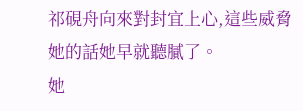祁硯舟向來對封宜上心,這些威脅她的話她早就聽膩了。
她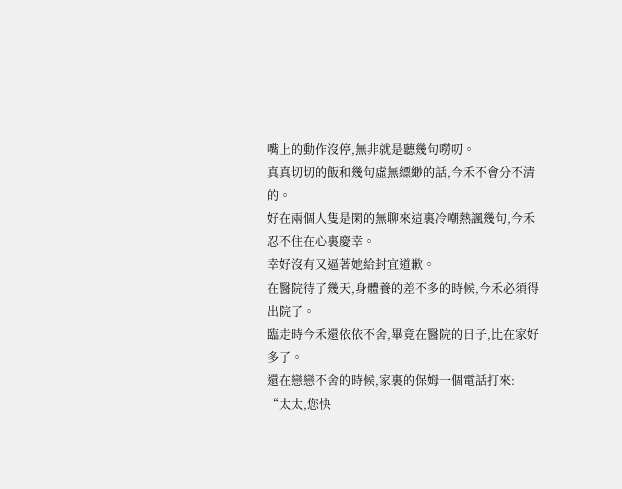嘴上的動作沒停,無非就是聽幾句嘮叨。
真真切切的飯和幾句虛無縹緲的話,今禾不會分不清的。
好在兩個人隻是閑的無聊來這裏冷嘲熱諷幾句,今禾忍不住在心裏慶幸。
幸好沒有又逼著她給封宜道歉。
在醫院待了幾天,身體養的差不多的時候,今禾必須得出院了。
臨走時今禾還依依不舍,畢竟在醫院的日子,比在家好多了。
還在戀戀不舍的時候,家裏的保姆一個電話打來:
“太太,您快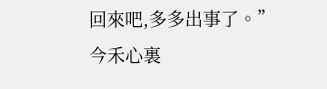回來吧,多多出事了。”
今禾心裏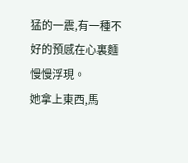猛的一震,有一種不好的預感在心裏麵慢慢浮現。
她拿上東西,馬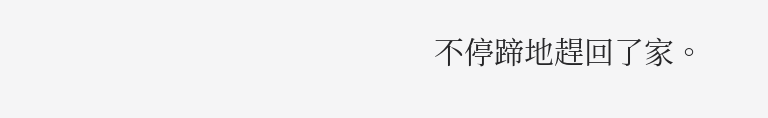不停蹄地趕回了家。